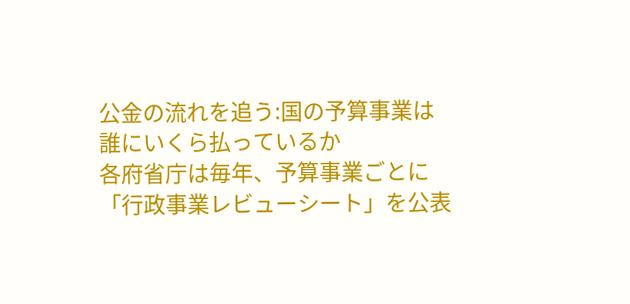公金の流れを追う:国の予算事業は誰にいくら払っているか
各府省庁は毎年、予算事業ごとに「行政事業レビューシート」を公表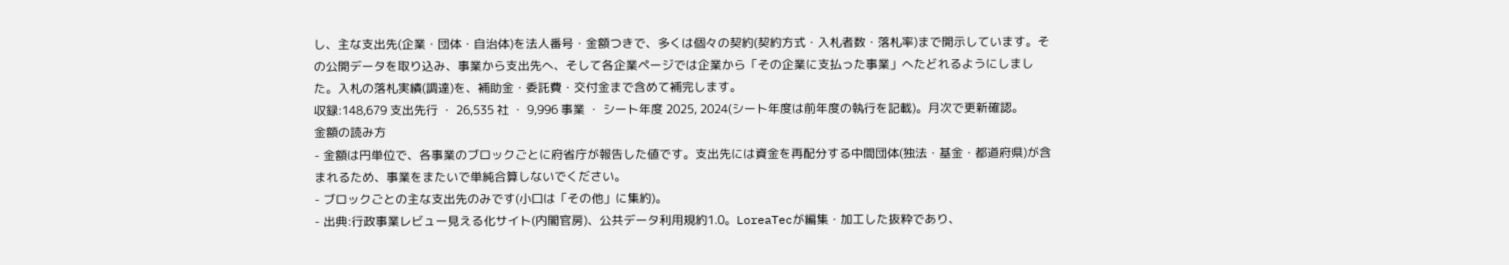し、主な支出先(企業・団体・自治体)を法人番号・金額つきで、多くは個々の契約(契約方式・入札者数・落札率)まで開示しています。その公開データを取り込み、事業から支出先へ、そして各企業ページでは企業から「その企業に支払った事業」へたどれるようにしました。入札の落札実績(調達)を、補助金・委託費・交付金まで含めて補完します。
収録:148,679 支出先行 ・ 26,535 社 ・ 9,996 事業 ・ シート年度 2025, 2024(シート年度は前年度の執行を記載)。月次で更新確認。
金額の読み方
- 金額は円単位で、各事業のブロックごとに府省庁が報告した値です。支出先には資金を再配分する中間団体(独法・基金・都道府県)が含まれるため、事業をまたいで単純合算しないでください。
- ブロックごとの主な支出先のみです(小口は「その他」に集約)。
- 出典:行政事業レビュー見える化サイト(内閣官房)、公共データ利用規約1.0。LoreaTecが編集・加工した抜粋であり、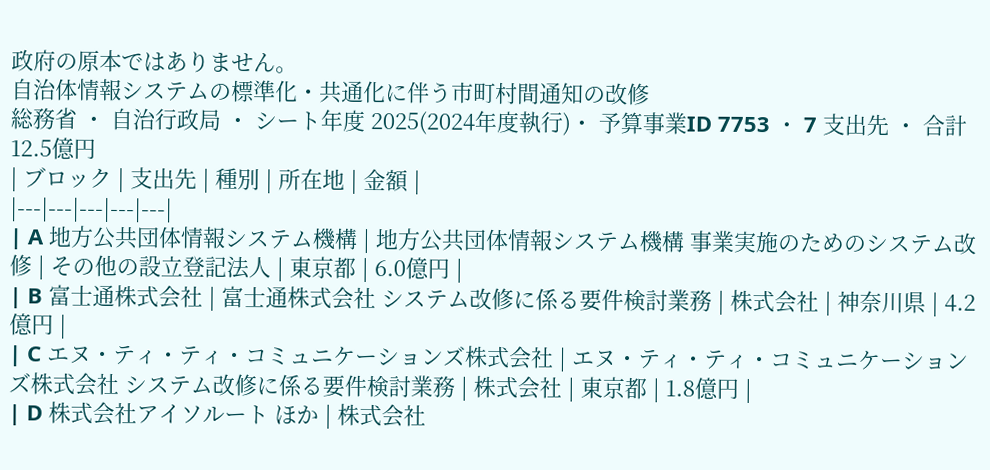政府の原本ではありません。
自治体情報システムの標準化・共通化に伴う市町村間通知の改修
総務省 ・ 自治行政局 ・ シート年度 2025(2024年度執行)・ 予算事業ID 7753 ・ 7 支出先 ・ 合計 12.5億円
| ブロック | 支出先 | 種別 | 所在地 | 金額 |
|---|---|---|---|---|
| A 地方公共団体情報システム機構 | 地方公共団体情報システム機構 事業実施のためのシステム改修 | その他の設立登記法人 | 東京都 | 6.0億円 |
| B 富士通株式会社 | 富士通株式会社 システム改修に係る要件検討業務 | 株式会社 | 神奈川県 | 4.2億円 |
| C エヌ・ティ・ティ・コミュニケーションズ株式会社 | エヌ・ティ・ティ・コミュニケーションズ株式会社 システム改修に係る要件検討業務 | 株式会社 | 東京都 | 1.8億円 |
| D 株式会社アイソルート ほか | 株式会社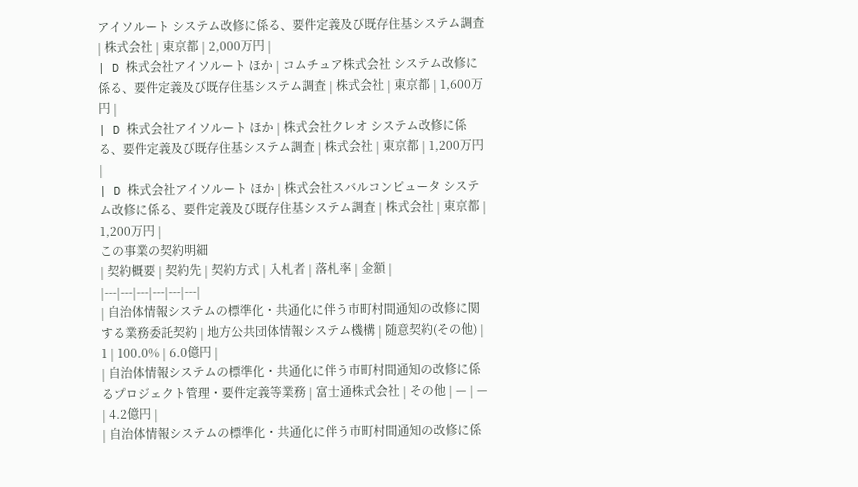アイソルート システム改修に係る、要件定義及び既存住基システム調査 | 株式会社 | 東京都 | 2,000万円 |
| D 株式会社アイソルート ほか | コムチュア株式会社 システム改修に係る、要件定義及び既存住基システム調査 | 株式会社 | 東京都 | 1,600万円 |
| D 株式会社アイソルート ほか | 株式会社クレオ システム改修に係る、要件定義及び既存住基システム調査 | 株式会社 | 東京都 | 1,200万円 |
| D 株式会社アイソルート ほか | 株式会社スバルコンピュータ システム改修に係る、要件定義及び既存住基システム調査 | 株式会社 | 東京都 | 1,200万円 |
この事業の契約明細
| 契約概要 | 契約先 | 契約方式 | 入札者 | 落札率 | 金額 |
|---|---|---|---|---|---|
| 自治体情報システムの標準化・共通化に伴う市町村間通知の改修に関する業務委託契約 | 地方公共団体情報システム機構 | 随意契約(その他) | 1 | 100.0% | 6.0億円 |
| 自治体情報システムの標準化・共通化に伴う市町村間通知の改修に係るプロジェクト管理・要件定義等業務 | 富士通株式会社 | その他 | — | — | 4.2億円 |
| 自治体情報システムの標準化・共通化に伴う市町村間通知の改修に係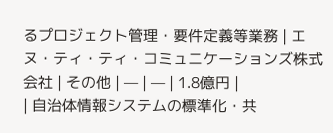るプロジェクト管理・要件定義等業務 | エヌ・ティ・ティ・コミュニケーションズ株式会社 | その他 | — | — | 1.8億円 |
| 自治体情報システムの標準化・共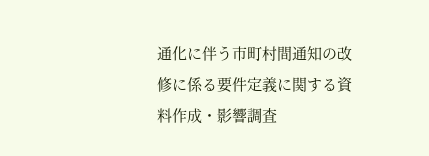通化に伴う市町村間通知の改修に係る要件定義に関する資料作成・影響調査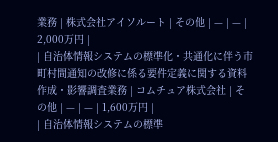業務 | 株式会社アイソルート | その他 | — | — | 2,000万円 |
| 自治体情報システムの標準化・共通化に伴う市町村間通知の改修に係る要件定義に関する資料作成・影響調査業務 | コムチュア株式会社 | その他 | — | — | 1,600万円 |
| 自治体情報システムの標準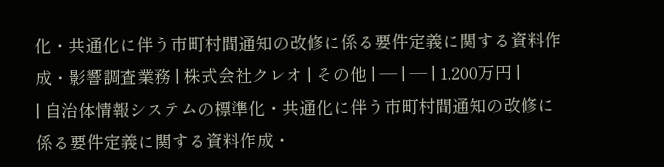化・共通化に伴う市町村間通知の改修に係る要件定義に関する資料作成・影響調査業務 | 株式会社クレオ | その他 | — | — | 1,200万円 |
| 自治体情報システムの標準化・共通化に伴う市町村間通知の改修に係る要件定義に関する資料作成・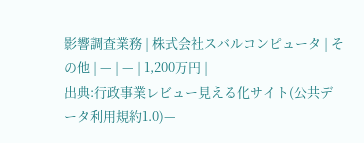影響調査業務 | 株式会社スバルコンピュータ | その他 | — | — | 1,200万円 |
出典:行政事業レビュー見える化サイト(公共データ利用規約1.0)—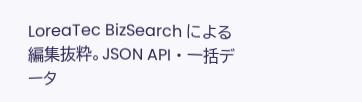LoreaTec BizSearch による編集抜粋。JSON API・一括データ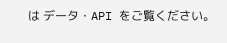は データ・API をご覧ください。